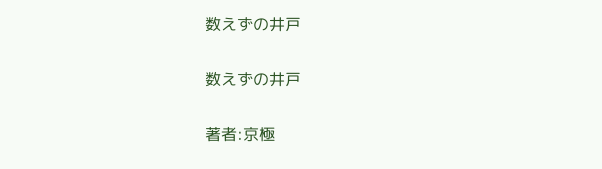数えずの井戸

数えずの井戸

著者:京極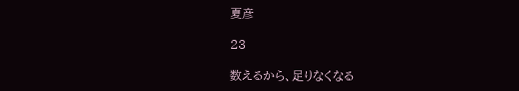夏彦

23

数えるから、足りなくなる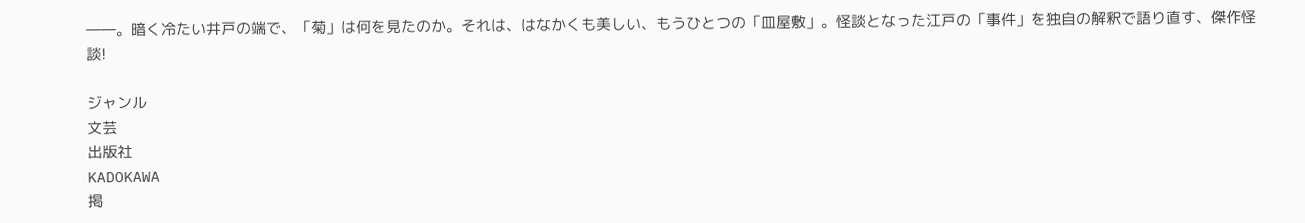――。暗く冷たい井戸の端で、「菊」は何を見たのか。それは、はなかくも美しい、もうひとつの「皿屋敷」。怪談となった江戸の「事件」を独自の解釈で語り直す、傑作怪談!

ジャンル
文芸
出版社
KADOKAWA
掲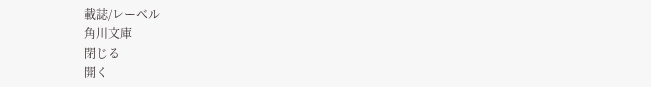載誌/レーベル
角川文庫
閉じる
開く